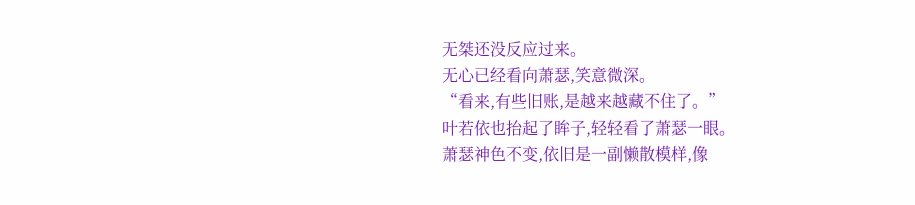无桀还没反应过来。
无心已经看向萧瑟,笑意微深。
“看来,有些旧账,是越来越藏不住了。”
叶若依也抬起了眸子,轻轻看了萧瑟一眼。
萧瑟神色不变,依旧是一副懒散模样,像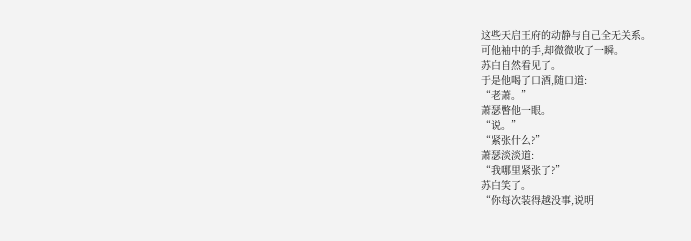这些天启王府的动静与自己全无关系。
可他袖中的手,却微微收了一瞬。
苏白自然看见了。
于是他喝了口酒,随口道:
“老萧。”
萧瑟瞥他一眼。
“说。”
“紧张什么?”
萧瑟淡淡道:
“我哪里紧张了?”
苏白笑了。
“你每次装得越没事,说明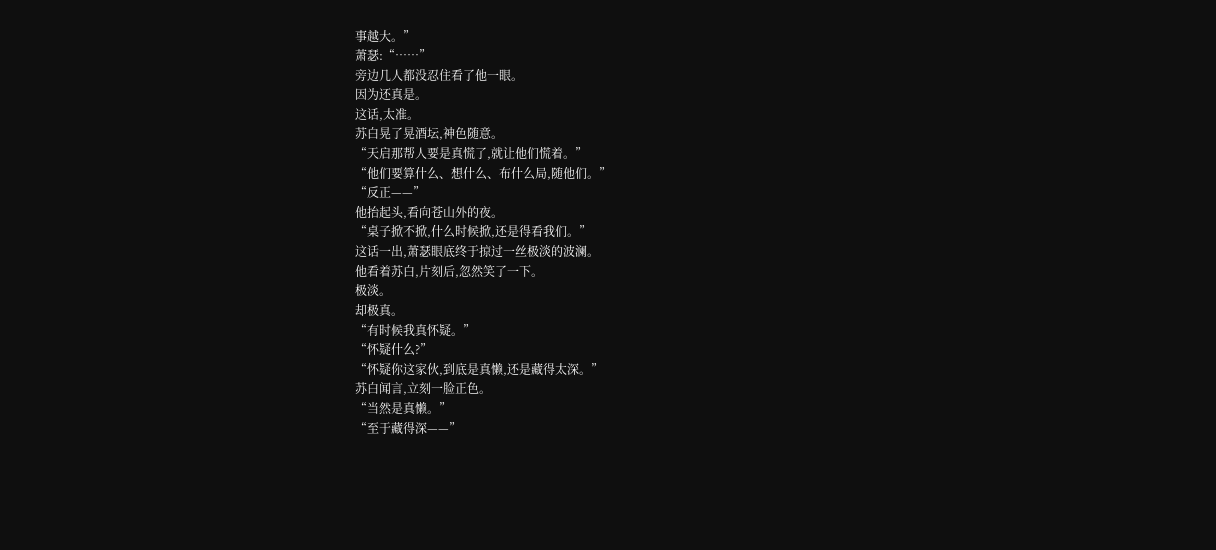事越大。”
萧瑟:“……”
旁边几人都没忍住看了他一眼。
因为还真是。
这话,太准。
苏白晃了晃酒坛,神色随意。
“天启那帮人要是真慌了,就让他们慌着。”
“他们要算什么、想什么、布什么局,随他们。”
“反正——”
他抬起头,看向苍山外的夜。
“桌子掀不掀,什么时候掀,还是得看我们。”
这话一出,萧瑟眼底终于掠过一丝极淡的波澜。
他看着苏白,片刻后,忽然笑了一下。
极淡。
却极真。
“有时候我真怀疑。”
“怀疑什么?”
“怀疑你这家伙,到底是真懒,还是藏得太深。”
苏白闻言,立刻一脸正色。
“当然是真懒。”
“至于藏得深——”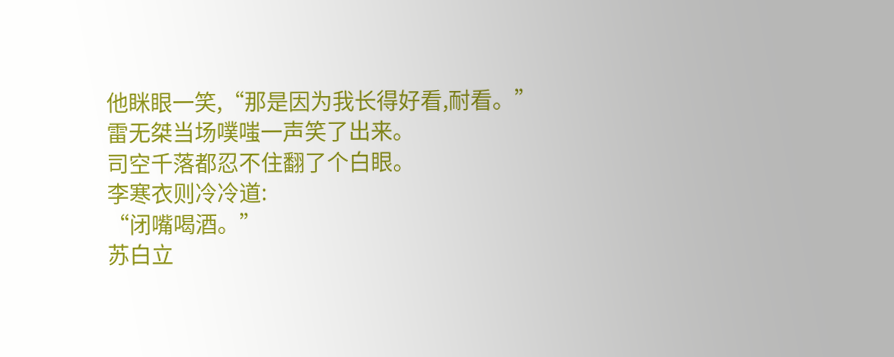他眯眼一笑,“那是因为我长得好看,耐看。”
雷无桀当场噗嗤一声笑了出来。
司空千落都忍不住翻了个白眼。
李寒衣则冷冷道:
“闭嘴喝酒。”
苏白立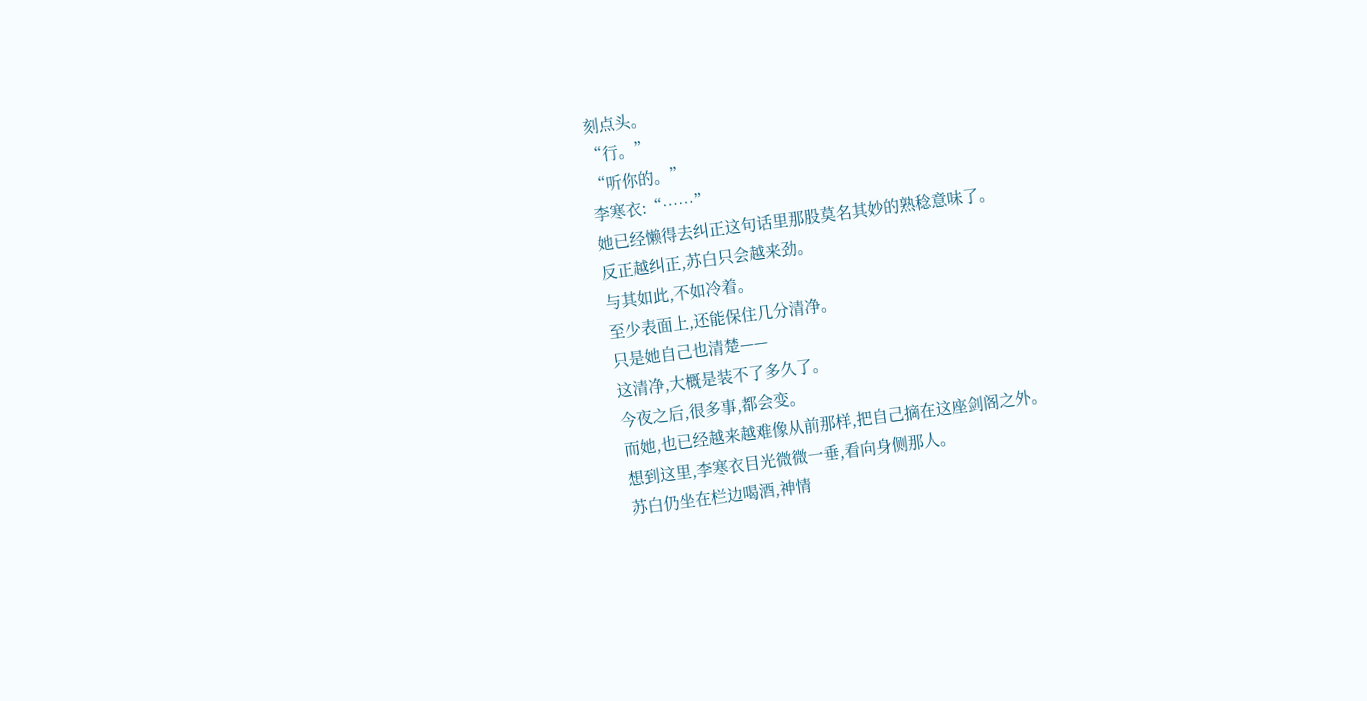刻点头。
“行。”
“听你的。”
李寒衣:“……”
她已经懒得去纠正这句话里那股莫名其妙的熟稔意味了。
反正越纠正,苏白只会越来劲。
与其如此,不如冷着。
至少表面上,还能保住几分清净。
只是她自己也清楚——
这清净,大概是装不了多久了。
今夜之后,很多事,都会变。
而她,也已经越来越难像从前那样,把自己摘在这座剑阁之外。
想到这里,李寒衣目光微微一垂,看向身侧那人。
苏白仍坐在栏边喝酒,神情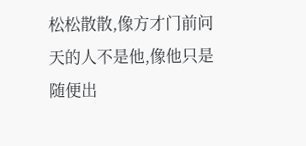松松散散,像方才门前问天的人不是他,像他只是随便出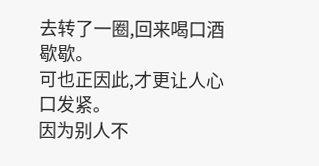去转了一圈,回来喝口酒歇歇。
可也正因此,才更让人心口发紧。
因为别人不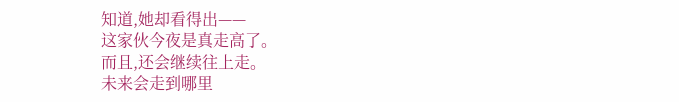知道,她却看得出——
这家伙今夜是真走高了。
而且,还会继续往上走。
未来会走到哪里